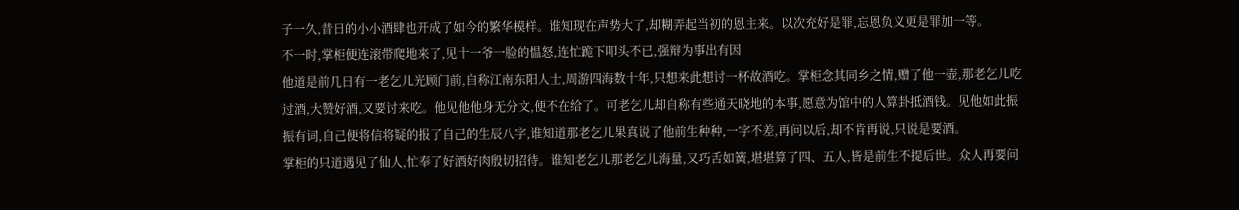子一久,昔日的小小酒肆也开成了如今的繁华模样。谁知现在声势大了,却糊弄起当初的恩主来。以次充好是罪,忘恩负义更是罪加一等。
不一时,掌柜便连滚带爬地来了,见十一爷一脸的愠怒,连忙跪下叩头不已,强辩为事出有因
他道是前几日有一老乞儿光顾门前,自称江南东阳人士,周游四海数十年,只想来此想讨一杯故酒吃。掌柜念其同乡之情,赠了他一壶,那老乞儿吃过酒,大赞好酒,又要讨来吃。他见他他身无分文,便不在给了。可老乞儿却自称有些通天晓地的本事,愿意为馆中的人算卦抵酒钱。见他如此振振有词,自己便将信将疑的报了自己的生辰八字,谁知道那老乞儿果真说了他前生种种,一字不差,再问以后,却不肯再说,只说是要酒。
掌柜的只道遇见了仙人,忙奉了好酒好肉殷切招待。谁知老乞儿那老乞儿海量,又巧舌如簧,堪堪算了四、五人,皆是前生不提后世。众人再要问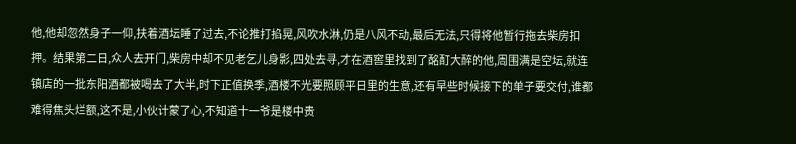他,他却忽然身子一仰,扶着酒坛睡了过去,不论推打掐晃,风吹水淋,仍是八风不动,最后无法,只得将他暂行拖去柴房扣押。结果第二日,众人去开门,柴房中却不见老乞儿身影,四处去寻,才在酒窖里找到了酩酊大醉的他,周围满是空坛,就连镇店的一批东阳酒都被喝去了大半,时下正值换季,酒楼不光要照顾平日里的生意,还有早些时候接下的单子要交付,谁都难得焦头烂额,这不是,小伙计蒙了心,不知道十一爷是楼中贵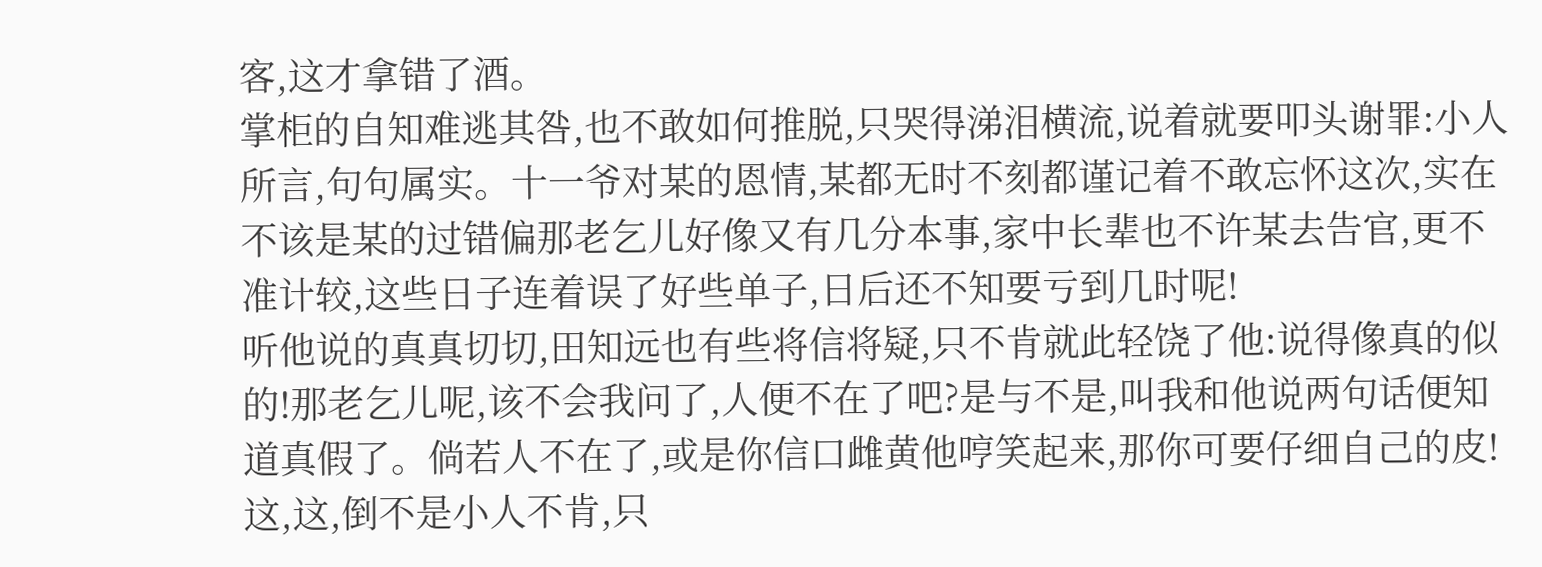客,这才拿错了酒。
掌柜的自知难逃其咎,也不敢如何推脱,只哭得涕泪横流,说着就要叩头谢罪:小人所言,句句属实。十一爷对某的恩情,某都无时不刻都谨记着不敢忘怀这次,实在不该是某的过错偏那老乞儿好像又有几分本事,家中长辈也不许某去告官,更不准计较,这些日子连着误了好些单子,日后还不知要亏到几时呢!
听他说的真真切切,田知远也有些将信将疑,只不肯就此轻饶了他:说得像真的似的!那老乞儿呢,该不会我问了,人便不在了吧?是与不是,叫我和他说两句话便知道真假了。倘若人不在了,或是你信口雌黄他哼笑起来,那你可要仔细自己的皮!
这,这,倒不是小人不肯,只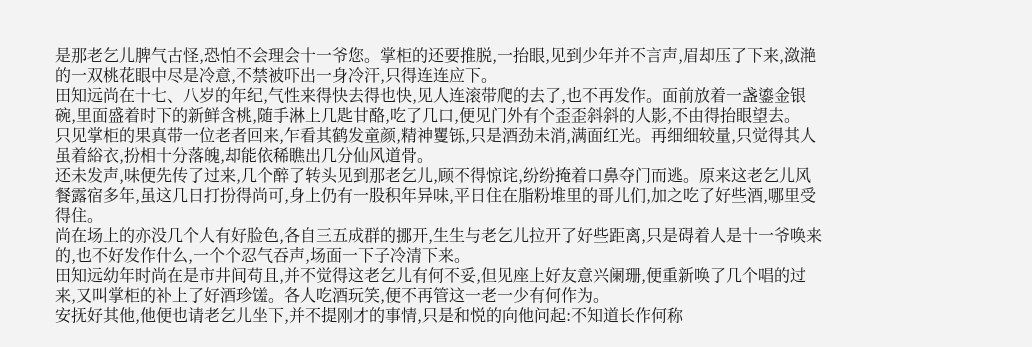是那老乞儿脾气古怪,恐怕不会理会十一爷您。掌柜的还要推脱,一抬眼,见到少年并不言声,眉却压了下来,潋滟的一双桃花眼中尽是冷意,不禁被吓出一身冷汗,只得连连应下。
田知远尚在十七、八岁的年纪,气性来得快去得也快,见人连滚带爬的去了,也不再发作。面前放着一盏鎏金银碗,里面盛着时下的新鲜含桃,随手淋上几匙甘酪,吃了几口,便见门外有个歪歪斜斜的人影,不由得抬眼望去。
只见掌柜的果真带一位老者回来,乍看其鹤发童颜,精神矍铄,只是酒劲未消,满面红光。再细细较量,只觉得其人虽着綌衣,扮相十分落魄,却能依稀瞧出几分仙风道骨。
还未发声,味便先传了过来,几个醉了转头见到那老乞儿,顾不得惊诧,纷纷掩着口鼻夺门而逃。原来这老乞儿风餐露宿多年,虽这几日打扮得尚可,身上仍有一股积年异味,平日住在脂粉堆里的哥儿们,加之吃了好些酒,哪里受得住。
尚在场上的亦没几个人有好脸色,各自三五成群的挪开,生生与老乞儿拉开了好些距离,只是碍着人是十一爷唤来的,也不好发作什么,一个个忍气吞声,场面一下子冷清下来。
田知远幼年时尚在是市井间苟且,并不觉得这老乞儿有何不妥,但见座上好友意兴阑珊,便重新唤了几个唱的过来,又叫掌柜的补上了好酒珍馐。各人吃酒玩笑,便不再管这一老一少有何作为。
安抚好其他,他便也请老乞儿坐下,并不提刚才的事情,只是和悦的向他问起:不知道长作何称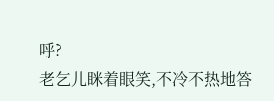呼?
老乞儿眯着眼笑,不冷不热地答